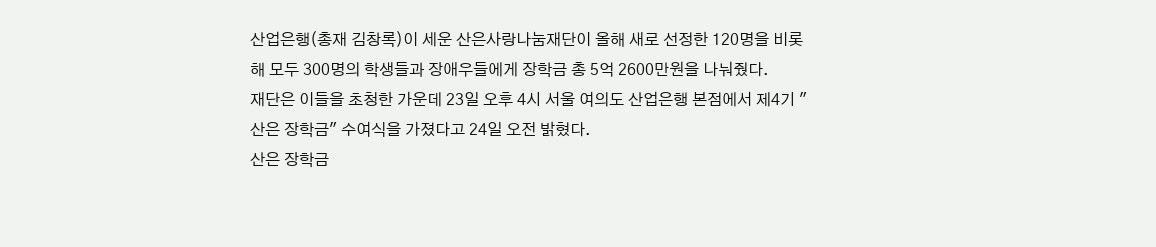산업은행(총재 김창록)이 세운 산은사랑나눔재단이 올해 새로 선정한 120명을 비롯해 모두 300명의 학생들과 장애우들에게 장학금 총 5억 2600만원을 나눠줬다.
재단은 이들을 초청한 가운데 23일 오후 4시 서울 여의도 산업은행 본점에서 제4기 "산은 장학금" 수여식을 가졌다고 24일 오전 밝혔다.
산은 장학금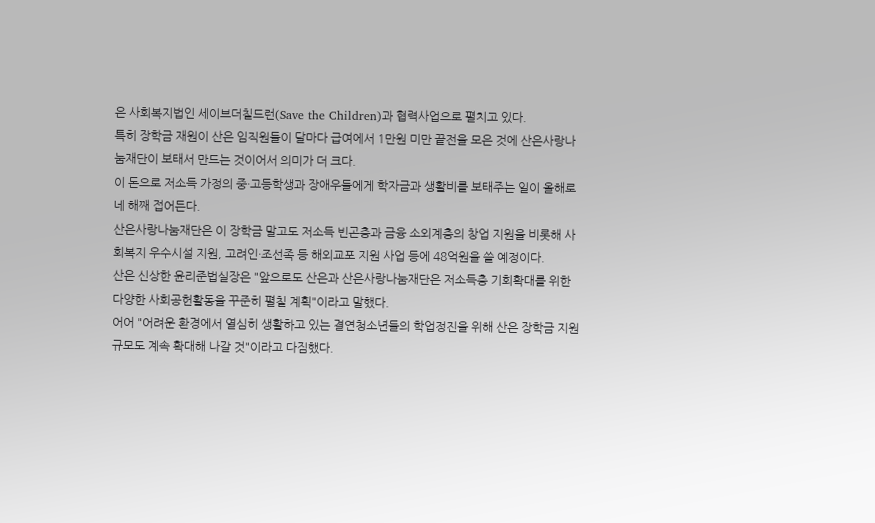은 사회복지법인 세이브더칠드런(Save the Children)과 협력사업으로 펼치고 있다.
특히 장학금 재원이 산은 임직원들이 달마다 급여에서 1만원 미만 끝전을 모은 것에 산은사랑나눔재단이 보태서 만드는 것이어서 의미가 더 크다.
이 돈으로 저소득 가정의 중·고등학생과 장애우들에게 학자금과 생활비를 보태주는 일이 올해로 네 해째 접어든다.
산은사랑나눔재단은 이 장학금 말고도 저소득 빈곤층과 금융 소외계층의 창업 지원을 비롯해 사회복지 우수시설 지원, 고려인·조선족 등 해외교포 지원 사업 등에 48억원을 쓸 예정이다.
산은 신상한 윤리준법실장은 "앞으로도 산은과 산은사랑나눔재단은 저소득층 기회확대를 위한 다양한 사회공헌활동을 꾸준히 펼칠 계획"이라고 말했다.
어어 "어려운 환경에서 열심히 생활하고 있는 결연청소년들의 학업정진을 위해 산은 장학금 지원 규모도 계속 확대해 나갈 것"이라고 다짐했다.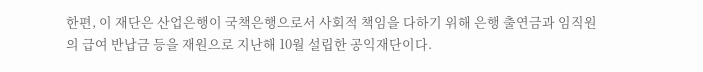한편, 이 재단은 산업은행이 국책은행으로서 사회적 책임을 다하기 위해 은행 출연금과 임직원의 급여 반납금 등을 재원으로 지난해 10월 설립한 공익재단이다.